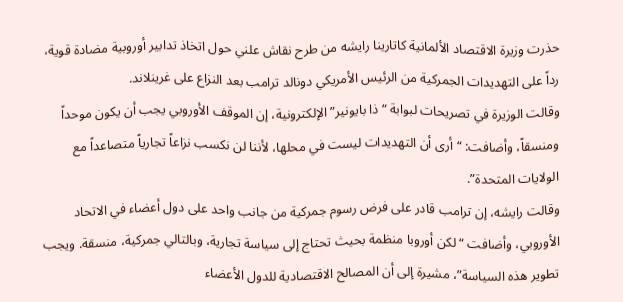حذرت وزيرة الاقتصاد الألمانية كاتارينا رايشه من طرح نقاش علني حول اتخاذ تدابير أوروبية مضادة قوية، رداً على التهديدات الجمركية من الرئيس الأمريكي دونالد ترامب بعد النزاع على غرينلاند.
وقالت الوزيرة في تصريحات لبوابة “ذا بايونير” الإلكترونية، إن الموقف الأوروبي يجب أن يكون موحداً ومنسقاً، وأضافت: “أرى أن التهديدات ليست في محلها، لأننا لن نكسب نزاعاً تجارياً متصاعداً مع الولايات المتحدة”.
وقالت رايشه، إن ترامب قادر على فرض رسوم جمركية من جانب واحد على دول أعضاء في الاتحاد الأوروبي، وأضافت “لكن أوروبا منظمة بحيث تحتاج إلى سياسة تجارية، وبالتالي جمركية، منسقة. ويجب تطوير هذه السياسة”، مشيرة إلى أن المصالح الاقتصادية للدول الأعضاء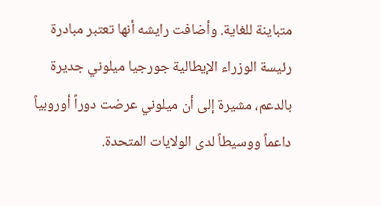متباينة للغاية. وأضافت رايشه أنها تعتبر مبادرة رئيسة الوزراء الإيطالية جورجيا ميلوني جديرة بالدعم، مشيرة إلى أن ميلوني عرضت دوراً أوروبياً داعماً ووسيطاً لدى الولايات المتحدة.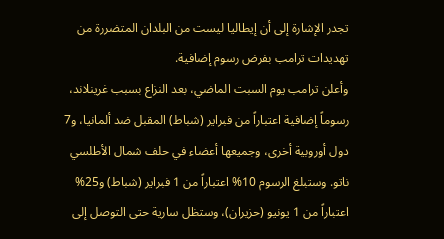تجدر الإشارة إلى أن إيطاليا ليست من البلدان المتضررة من تهديدات ترامب بفرض رسوم إضافية.
وأعلن ترامب يوم السبت الماضي، بعد النزاع بسبب غرينلاند، رسوماً إضافية اعتباراً من فبراير (شباط) المقبل ضد ألمانيا، و7 دول أوروبية أخرى، وجميعها أعضاء في حلف شمال الأطلسي ناتو. وستبلغ الرسوم 10% اعتباراً من 1 فبراير (شباط) و25% اعتباراً من 1 يونيو (حزيران)، وستظل سارية حتى التوصل إلى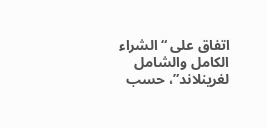اتفاق على “الشراء الكامل والشامل لغرينلاند”، حسب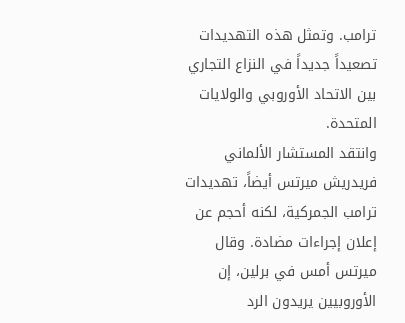ترامب. وتمثل هذه التهديدات تصعيداً جديداً في النزاع التجاري بين الاتحاد الأوروبي والولايات المتحدة.
وانتقد المستشار الألماني فريدريش ميرتس أيضاً، تهديدات ترامب الجمركية، لكنه أحجم عن إعلان إجراءات مضادة. وقال ميرتس أمس في برلين، إن الأوروبيين يريدون الرد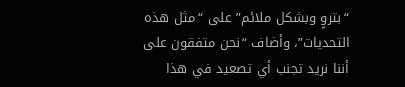“بتروٍ وبشكل ملائم” على “مثل هذه التحديات”، وأضاف “نحن متفقون على أننا نريد تجنب أي تصعيد في هذا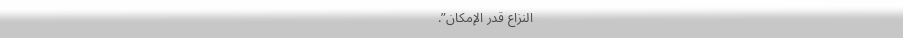النزاع قدر الإمكان”.